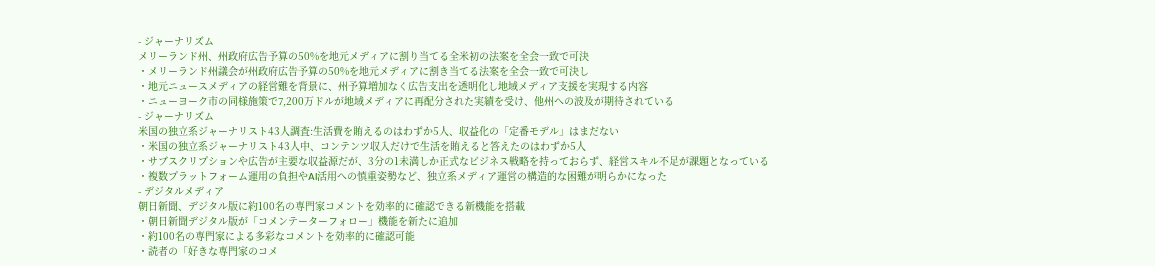- ジャーナリズム
メリーランド州、州政府広告予算の50%を地元メディアに割り当てる全米初の法案を全会一致で可決
・メリーランド州議会が州政府広告予算の50%を地元メディアに割き当てる法案を全会一致で可決し
・地元ニュースメディアの経営難を背景に、州予算増加なく広告支出を透明化し地域メディア支援を実現する内容
・ニューヨーク市の同様施策で7,200万ドルが地域メディアに再配分された実績を受け、他州への波及が期待されている
- ジャーナリズム
米国の独立系ジャーナリスト43人調査:生活費を賄えるのはわずか5人、収益化の「定番モデル」はまだない
・米国の独立系ジャーナリスト43人中、コンテンツ収入だけで生活を賄えると答えたのはわずか5人
・サブスクリプションや広告が主要な収益源だが、3分の1未満しか正式なビジネス戦略を持っておらず、経営スキル不足が課題となっている
・複数プラットフォーム運用の負担やAI活用への慎重姿勢など、独立系メディア運営の構造的な困難が明らかになった
- デジタルメディア
朝日新聞、デジタル版に約100名の専門家コメントを効率的に確認できる新機能を搭載
・朝日新聞デジタル版が「コメンテーターフォロー」機能を新たに追加
・約100名の専門家による多彩なコメントを効率的に確認可能
・読者の「好きな専門家のコメ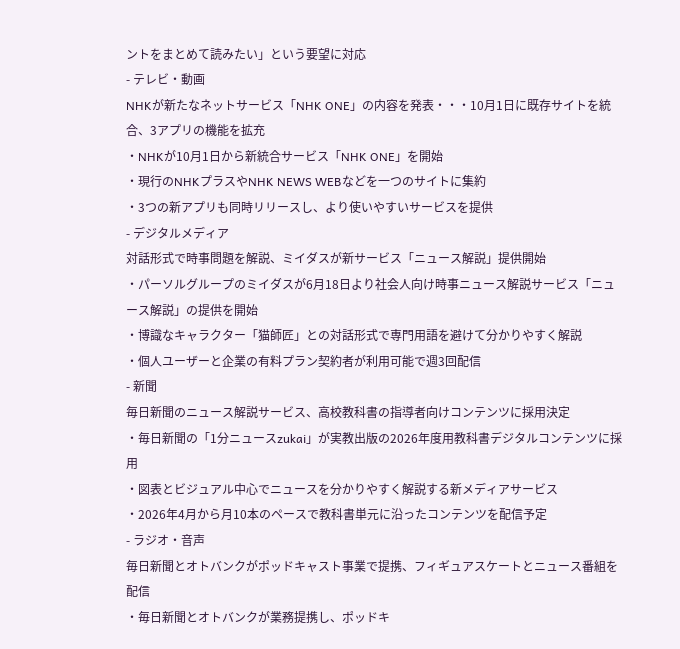ントをまとめて読みたい」という要望に対応
- テレビ・動画
NHKが新たなネットサービス「NHK ONE」の内容を発表・・・10月1日に既存サイトを統合、3アプリの機能を拡充
・NHKが10月1日から新統合サービス「NHK ONE」を開始
・現行のNHKプラスやNHK NEWS WEBなどを一つのサイトに集約
・3つの新アプリも同時リリースし、より使いやすいサービスを提供
- デジタルメディア
対話形式で時事問題を解説、ミイダスが新サービス「ニュース解説」提供開始
・パーソルグループのミイダスが6月18日より社会人向け時事ニュース解説サービス「ニュース解説」の提供を開始
・博識なキャラクター「猫師匠」との対話形式で専門用語を避けて分かりやすく解説
・個人ユーザーと企業の有料プラン契約者が利用可能で週3回配信
- 新聞
毎日新聞のニュース解説サービス、高校教科書の指導者向けコンテンツに採用決定
・毎日新聞の「1分ニュースzukai」が実教出版の2026年度用教科書デジタルコンテンツに採用
・図表とビジュアル中心でニュースを分かりやすく解説する新メディアサービス
・2026年4月から月10本のペースで教科書単元に沿ったコンテンツを配信予定
- ラジオ・音声
毎日新聞とオトバンクがポッドキャスト事業で提携、フィギュアスケートとニュース番組を配信
・毎日新聞とオトバンクが業務提携し、ポッドキ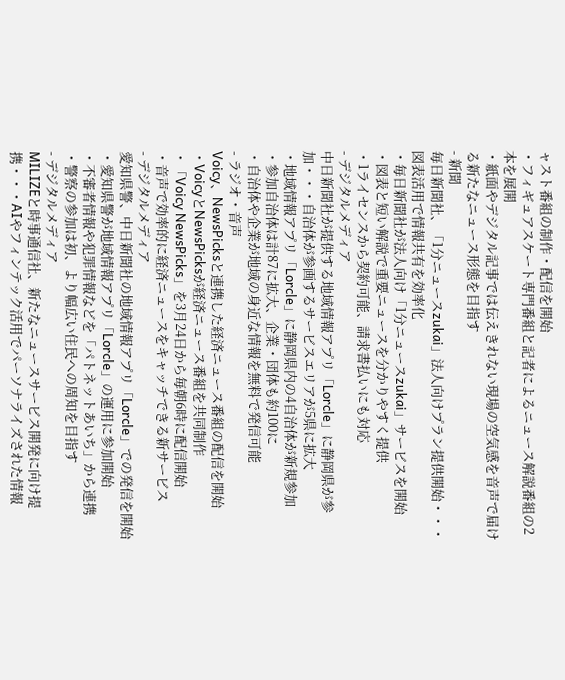ャスト番組の制作・配信を開始
・フィギュアスケート専門番組と記者によるニュース解説番組の2本を展開
・紙面やデジタル記事では伝えきれない現場の空気感を音声で届ける新たなニュース形態を目指す
- 新聞
毎日新聞社、「1分ニュースzukai」法人向けプラン提供開始・・・図表活用で情報共有を効率化
・毎日新聞社が法人向け「1分ニュースzukai」サービスを開始
・図表と短い解説で重要ニュースを分かりやすく提供
・1ライセンスから契約可能、請求書払いにも対応
- デジタルメディア
中日新聞社が提供する地域情報アプリ「Lorcle」に静岡県が参加・・・自治体が参画するサービスエリアが5県に拡大
・地域情報アプリ「Lorcle」に静岡県内の4自治体が新規参加
・参加自治体は計87に拡大、企業・団体も約100に
・自治体や企業が地域の身近な情報を無料で発信可能
- ラジオ・音声
Voicy、NewsPicksと連携した経済ニュース番組の配信を開始
・VoicyとNewsPicksが経済ニュース番組を共同制作
・「Voicy NewsPicks」を3月24日から毎朝6時に配信開始
・音声で効率的に経済ニュースをキャッチできる新サービス
- デジタルメディア
愛知県警、中日新聞社の地域情報アプリ「Lorcle」での発信を開始
・愛知県警が地域情報アプリ「Lorcle」の運用に参加開始
・不審者情報や犯罪情報などを「パトネットあいち」から連携
・警察の参加は初、より幅広い住民への周知を目指す
- デジタルメディア
MILIZEと時事通信社、新たなニュースサービス開発に向け提携・・・AIやフィンテック活用でパーソナライズされた情報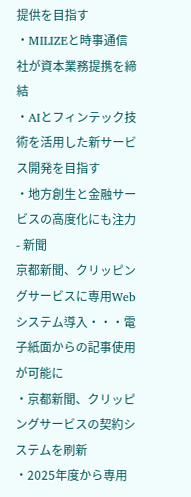提供を目指す
・MILIZEと時事通信社が資本業務提携を締結
・AIとフィンテック技術を活用した新サービス開発を目指す
・地方創生と金融サービスの高度化にも注力
- 新聞
京都新聞、クリッピングサービスに専用Webシステム導入・・・電子紙面からの記事使用が可能に
・京都新聞、クリッピングサービスの契約システムを刷新
・2025年度から専用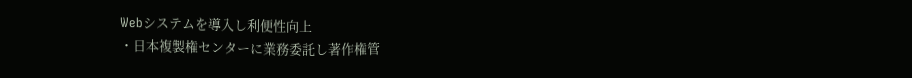Webシステムを導入し利便性向上
・日本複製権センターに業務委託し著作権管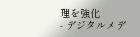理を強化
- デジタルメデ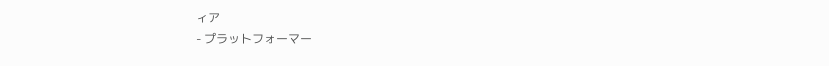ィア
- プラットフォーマー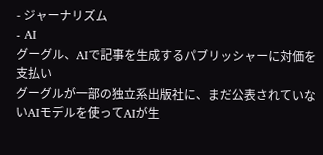- ジャーナリズム
- AI
グーグル、AIで記事を生成するパブリッシャーに対価を支払い
グーグルが一部の独立系出版社に、まだ公表されていないAIモデルを使ってAIが生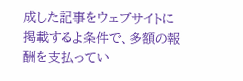成した記事をウェブサイトに掲載するよ条件で、多額の報酬を支払ってい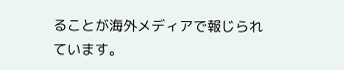ることが海外メディアで報じられています。